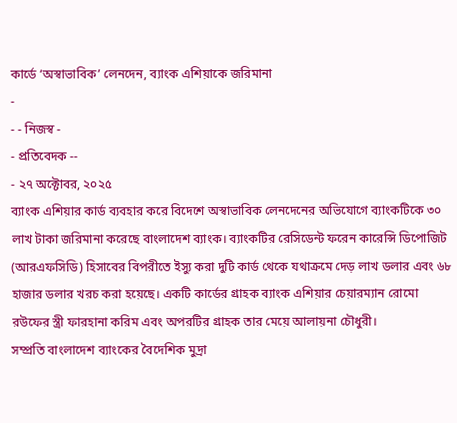কার্ডে ‘অস্বাভাবিক’ লেনদেন, ব্যাংক এশিয়াকে জরিমানা
-
- - নিজস্ব -
- প্রতিবেদক --
- ২৭ অক্টোবর, ২০২৫
ব্যাংক এশিয়ার কার্ড ব্যবহার করে বিদেশে অস্বাভাবিক লেনদেনের অভিযোগে ব্যাংকটিকে ৩০ লাখ টাকা জরিমানা করেছে বাংলাদেশ ব্যাংক। ব্যাংকটির রেসিডেন্ট ফরেন কারেন্সি ডিপোজিট (আরএফসিডি) হিসাবের বিপরীতে ইস্যু করা দুটি কার্ড থেকে যথাক্রমে দেড় লাখ ডলার এবং ৬৮ হাজার ডলার খরচ করা হয়েছে। একটি কার্ডের গ্রাহক ব্যাংক এশিয়ার চেয়ারম্যান রোমো রউফের স্ত্রী ফারহানা করিম এবং অপরটির গ্রাহক তার মেয়ে আলায়না চৌধুরী।
সম্প্রতি বাংলাদেশ ব্যাংকের বৈদেশিক মুদ্রা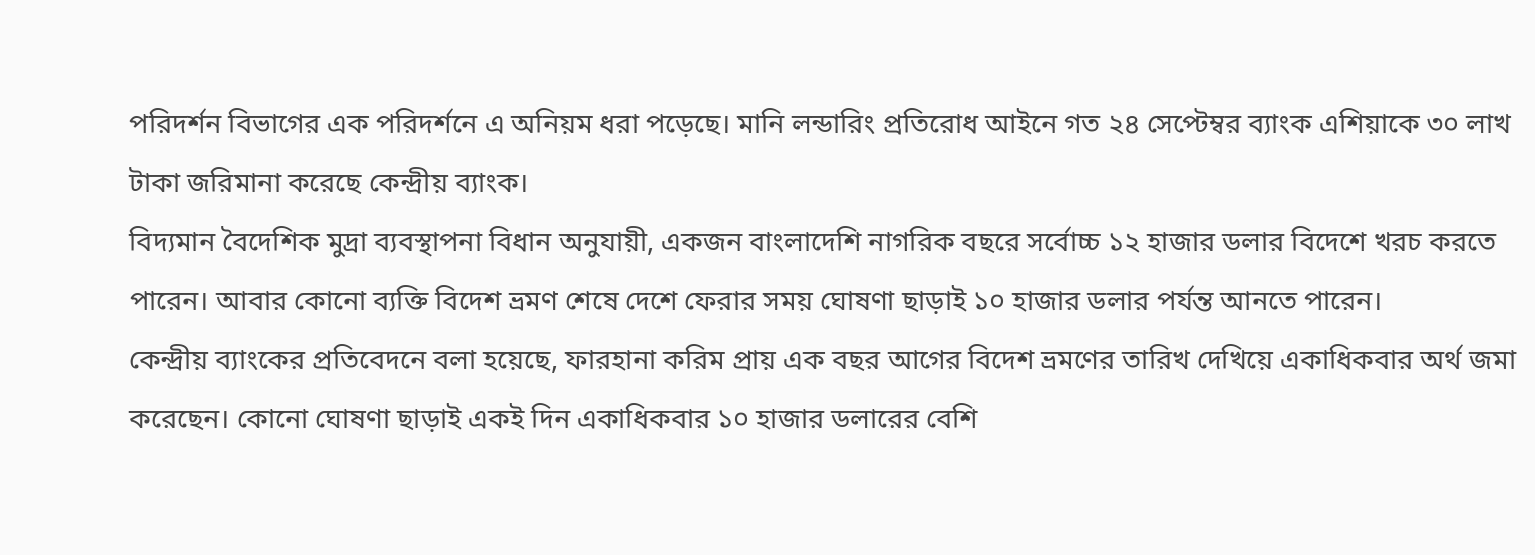পরিদর্শন বিভাগের এক পরিদর্শনে এ অনিয়ম ধরা পড়েছে। মানি লন্ডারিং প্রতিরোধ আইনে গত ২৪ সেপ্টেম্বর ব্যাংক এশিয়াকে ৩০ লাখ টাকা জরিমানা করেছে কেন্দ্রীয় ব্যাংক।
বিদ্যমান বৈদেশিক মুদ্রা ব্যবস্থাপনা বিধান অনুযায়ী, একজন বাংলাদেশি নাগরিক বছরে সর্বোচ্চ ১২ হাজার ডলার বিদেশে খরচ করতে পারেন। আবার কোনো ব্যক্তি বিদেশ ভ্রমণ শেষে দেশে ফেরার সময় ঘোষণা ছাড়াই ১০ হাজার ডলার পর্যন্ত আনতে পারেন।
কেন্দ্রীয় ব্যাংকের প্রতিবেদনে বলা হয়েছে, ফারহানা করিম প্রায় এক বছর আগের বিদেশ ভ্রমণের তারিখ দেখিয়ে একাধিকবার অর্থ জমা করেছেন। কোনো ঘোষণা ছাড়াই একই দিন একাধিকবার ১০ হাজার ডলারের বেশি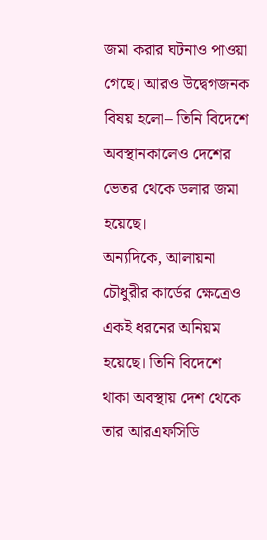জমা করার ঘটনাও পাওয়া গেছে। আরও উদ্বেগজনক বিষয় হলো– তিনি বিদেশে অবস্থানকালেও দেশের ভেতর থেকে ডলার জমা হয়েছে।
অন্যদিকে, আলায়না চৌধুরীর কার্ডের ক্ষেত্রেও একই ধরনের অনিয়ম হয়েছে। তিনি বিদেশে থাকা অবস্থায় দেশ থেকে তার আরএফসিডি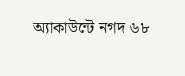অ্যাকাউন্টে নগদ ৬৮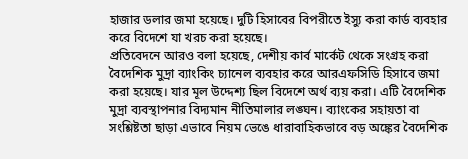হাজার ডলার জমা হয়েছে। দুটি হিসাবের বিপরীতে ইস্যু করা কার্ড ব্যবহার করে বিদেশে যা খরচ করা হয়েছে।
প্রতিবেদনে আরও বলা হয়েছে, দেশীয় কার্ব মার্কেট থেকে সংগ্রহ করা বৈদেশিক মুদ্রা ব্যাংকিং চ্যানেল ব্যবহার করে আরএফসিডি হিসাবে জমা করা হয়েছে। যার মূল উদ্দেশ্য ছিল বিদেশে অর্থ ব্যয় করা। এটি বৈদেশিক মুদ্রা ব্যবস্থাপনার বিদ্যমান নীতিমালার লঙ্ঘন। ব্যাংকের সহায়তা বা সংশ্লিষ্টতা ছাড়া এভাবে নিয়ম ভেঙে ধারাবাহিকভাবে বড় অঙ্কের বৈদেশিক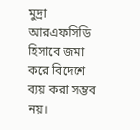মুদ্রা আরএফসিডি হিসাবে জমা করে বিদেশে ব্যয় করা সম্ভব নয়।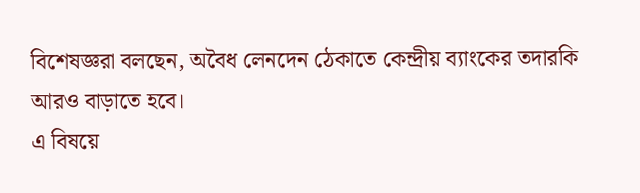বিশেষজ্ঞরা বলছেন, অবৈধ লেনদেন ঠেকাতে কেন্দ্রীয় ব্যাংকের তদারকি আরও বাড়াতে হবে।
এ বিষয়ে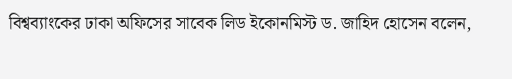বিশ্বব্যাংকের ঢাকা অফিসের সাবেক লিড ইকোনমিস্ট ড. জাহিদ হোসেন বলেন,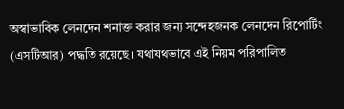অস্বাভাবিক লেনদেন শনাক্ত করার জন্য সন্দেহজনক লেনদেন রিপোর্টিং (এসটিআর) পদ্ধতি রয়েছে। যথাযথভাবে এই নিয়ম পরিপালিত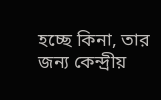হচ্ছে কিনা, তার জন্য কেন্দ্রীয়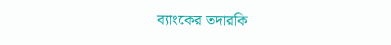ব্যাংকের তদারকি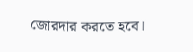জোরদার করতে হবে।